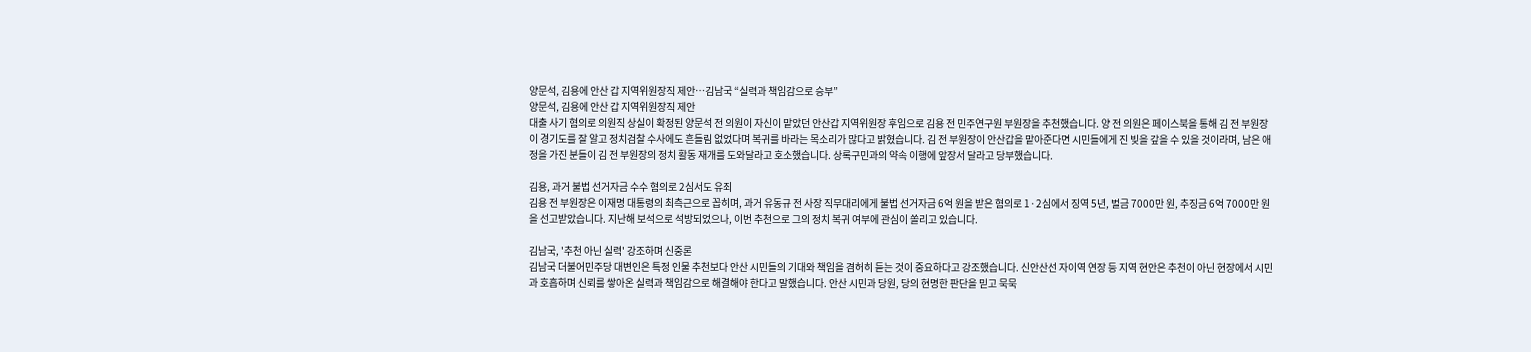양문석, 김용에 안산 갑 지역위원장직 제안…김남국 “실력과 책임감으로 승부”
양문석, 김용에 안산 갑 지역위원장직 제안
대출 사기 혐의로 의원직 상실이 확정된 양문석 전 의원이 자신이 맡았던 안산갑 지역위원장 후임으로 김용 전 민주연구원 부원장을 추천했습니다. 양 전 의원은 페이스북을 통해 김 전 부원장이 경기도를 잘 알고 정치검찰 수사에도 흔들림 없었다며 복귀를 바라는 목소리가 많다고 밝혔습니다. 김 전 부원장이 안산갑을 맡아준다면 시민들에게 진 빚을 갚을 수 있을 것이라며, 남은 애정을 가진 분들이 김 전 부원장의 정치 활동 재개를 도와달라고 호소했습니다. 상록구민과의 약속 이행에 앞장서 달라고 당부했습니다.

김용, 과거 불법 선거자금 수수 혐의로 2심서도 유죄
김용 전 부원장은 이재명 대통령의 최측근으로 꼽히며, 과거 유동규 전 사장 직무대리에게 불법 선거자금 6억 원을 받은 혐의로 1·2심에서 징역 5년, 벌금 7000만 원, 추징금 6억 7000만 원을 선고받았습니다. 지난해 보석으로 석방되었으나, 이번 추천으로 그의 정치 복귀 여부에 관심이 쏠리고 있습니다.

김남국, '추천 아닌 실력' 강조하며 신중론
김남국 더불어민주당 대변인은 특정 인물 추천보다 안산 시민들의 기대와 책임을 겸허히 듣는 것이 중요하다고 강조했습니다. 신안산선 자이역 연장 등 지역 현안은 추천이 아닌 현장에서 시민과 호흡하며 신뢰를 쌓아온 실력과 책임감으로 해결해야 한다고 말했습니다. 안산 시민과 당원, 당의 현명한 판단을 믿고 묵묵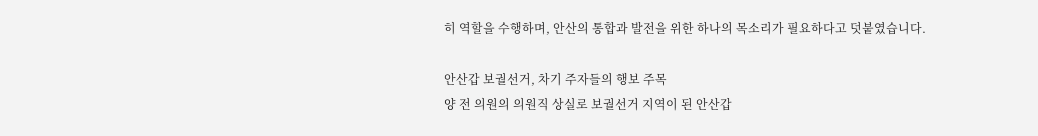히 역할을 수행하며, 안산의 통합과 발전을 위한 하나의 목소리가 필요하다고 덧붙였습니다.

안산갑 보궐선거, 차기 주자들의 행보 주목
양 전 의원의 의원직 상실로 보궐선거 지역이 된 안산갑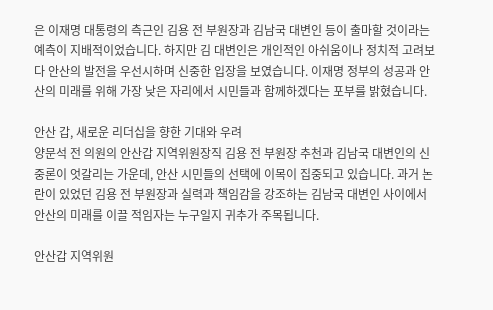은 이재명 대통령의 측근인 김용 전 부원장과 김남국 대변인 등이 출마할 것이라는 예측이 지배적이었습니다. 하지만 김 대변인은 개인적인 아쉬움이나 정치적 고려보다 안산의 발전을 우선시하며 신중한 입장을 보였습니다. 이재명 정부의 성공과 안산의 미래를 위해 가장 낮은 자리에서 시민들과 함께하겠다는 포부를 밝혔습니다.

안산 갑, 새로운 리더십을 향한 기대와 우려
양문석 전 의원의 안산갑 지역위원장직 김용 전 부원장 추천과 김남국 대변인의 신중론이 엇갈리는 가운데, 안산 시민들의 선택에 이목이 집중되고 있습니다. 과거 논란이 있었던 김용 전 부원장과 실력과 책임감을 강조하는 김남국 대변인 사이에서 안산의 미래를 이끌 적임자는 누구일지 귀추가 주목됩니다.

안산갑 지역위원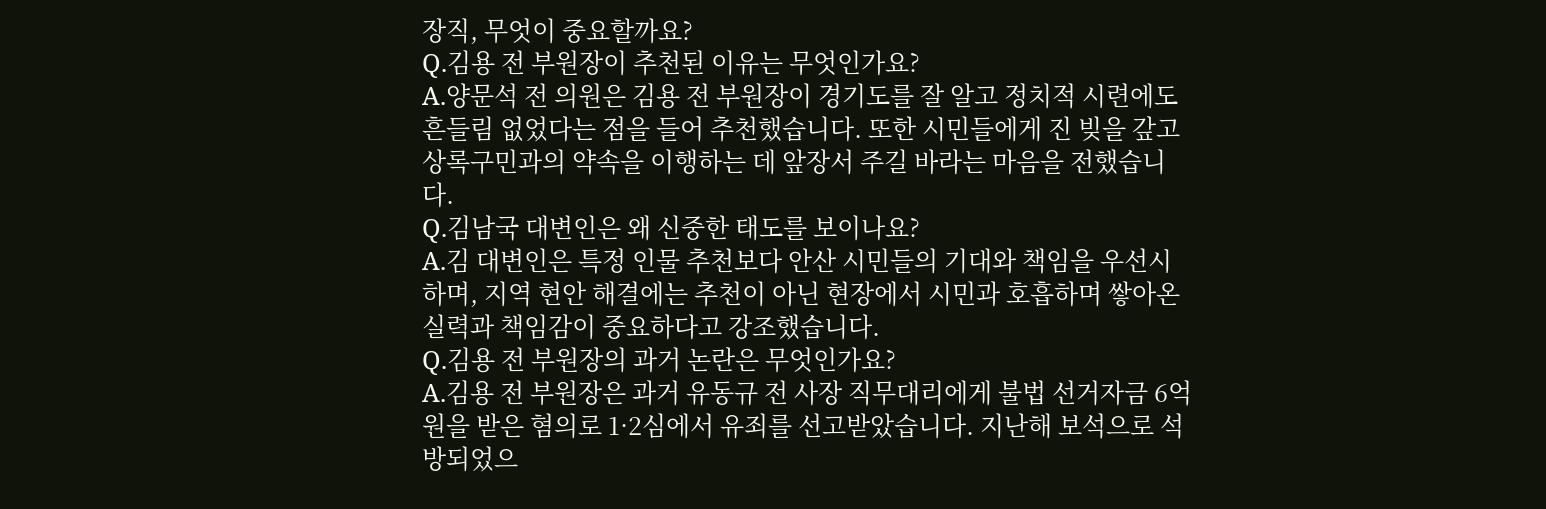장직, 무엇이 중요할까요?
Q.김용 전 부원장이 추천된 이유는 무엇인가요?
A.양문석 전 의원은 김용 전 부원장이 경기도를 잘 알고 정치적 시련에도 흔들림 없었다는 점을 들어 추천했습니다. 또한 시민들에게 진 빚을 갚고 상록구민과의 약속을 이행하는 데 앞장서 주길 바라는 마음을 전했습니다.
Q.김남국 대변인은 왜 신중한 태도를 보이나요?
A.김 대변인은 특정 인물 추천보다 안산 시민들의 기대와 책임을 우선시하며, 지역 현안 해결에는 추천이 아닌 현장에서 시민과 호흡하며 쌓아온 실력과 책임감이 중요하다고 강조했습니다.
Q.김용 전 부원장의 과거 논란은 무엇인가요?
A.김용 전 부원장은 과거 유동규 전 사장 직무대리에게 불법 선거자금 6억 원을 받은 혐의로 1·2심에서 유죄를 선고받았습니다. 지난해 보석으로 석방되었으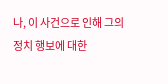나, 이 사건으로 인해 그의 정치 행보에 대한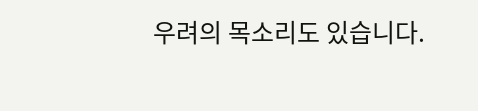우려의 목소리도 있습니다.